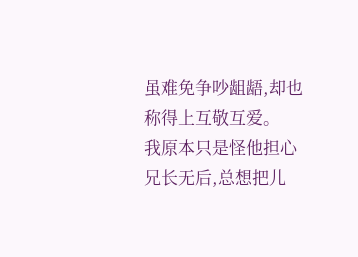虽难免争吵龃龉,却也称得上互敬互爱。
我原本只是怪他担心兄长无后,总想把儿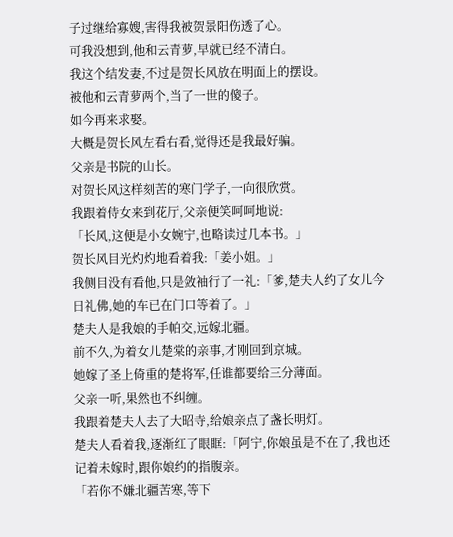子过继给寡嫂,害得我被贺景阳伤透了心。
可我没想到,他和云青萝,早就已经不清白。
我这个结发妻,不过是贺长风放在明面上的摆设。
被他和云青萝两个,当了一世的傻子。
如今再来求娶。
大概是贺长风左看右看,觉得还是我最好骗。
父亲是书院的山长。
对贺长风这样刻苦的寒门学子,一向很欣赏。
我跟着侍女来到花厅,父亲便笑呵呵地说:
「长风,这便是小女婉宁,也略读过几本书。」
贺长风目光灼灼地看着我:「姜小姐。」
我侧目没有看他,只是敛袖行了一礼:「爹,楚夫人约了女儿今日礼佛,她的车已在门口等着了。」
楚夫人是我娘的手帕交,远嫁北疆。
前不久,为着女儿楚棠的亲事,才刚回到京城。
她嫁了圣上倚重的楚将军,任谁都要给三分薄面。
父亲一听,果然也不纠缠。
我跟着楚夫人去了大昭寺,给娘亲点了盏长明灯。
楚夫人看着我,逐渐红了眼眶:「阿宁,你娘虽是不在了,我也还记着未嫁时,跟你娘约的指腹亲。
「若你不嫌北疆苦寒,等下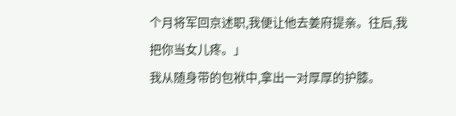个月将军回京述职,我便让他去姜府提亲。往后,我把你当女儿疼。」
我从随身带的包袱中,拿出一对厚厚的护膝。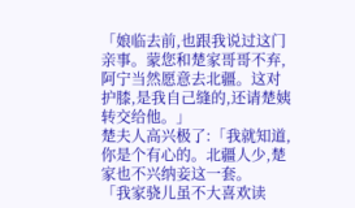「娘临去前,也跟我说过这门亲事。蒙您和楚家哥哥不弃,阿宁当然愿意去北疆。这对护膝,是我自己缝的,还请楚姨转交给他。」
楚夫人高兴极了:「我就知道,你是个有心的。北疆人少,楚家也不兴纳妾这一套。
「我家骁儿虽不大喜欢读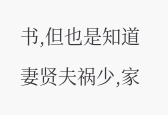书,但也是知道妻贤夫祸少,家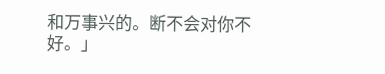和万事兴的。断不会对你不好。」